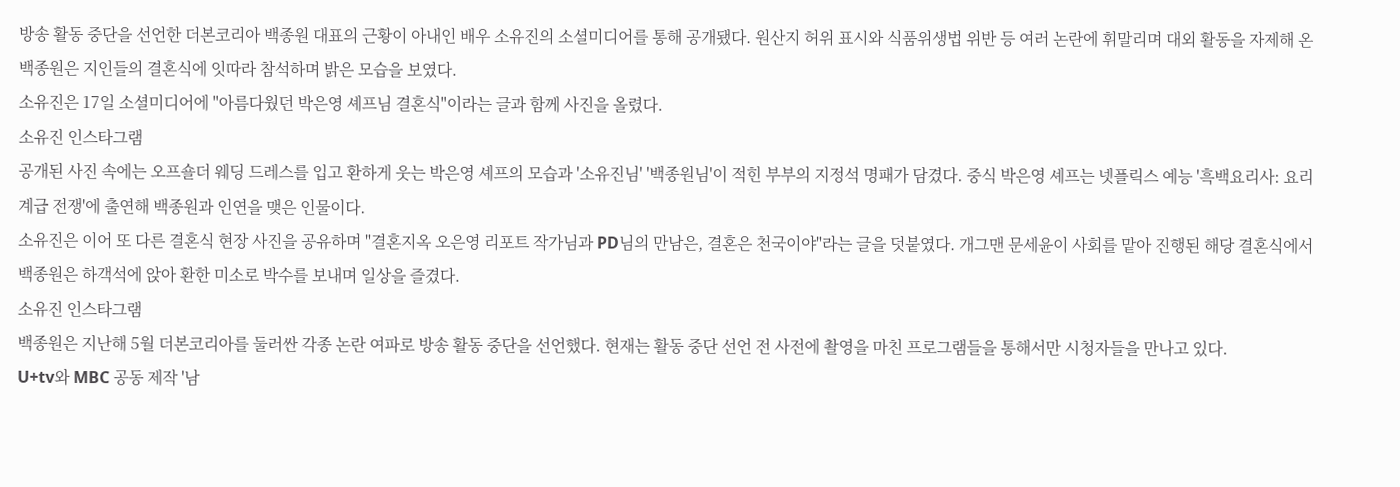방송 활동 중단을 선언한 더본코리아 백종원 대표의 근황이 아내인 배우 소유진의 소셜미디어를 통해 공개됐다. 원산지 허위 표시와 식품위생법 위반 등 여러 논란에 휘말리며 대외 활동을 자제해 온 백종원은 지인들의 결혼식에 잇따라 참석하며 밝은 모습을 보였다.
소유진은 17일 소셜미디어에 "아름다웠던 박은영 셰프님 결혼식"이라는 글과 함께 사진을 올렸다.
소유진 인스타그램
공개된 사진 속에는 오프숄더 웨딩 드레스를 입고 환하게 웃는 박은영 셰프의 모습과 '소유진님' '백종원님'이 적힌 부부의 지정석 명패가 담겼다. 중식 박은영 셰프는 넷플릭스 예능 '흑백요리사: 요리 계급 전쟁'에 출연해 백종원과 인연을 맺은 인물이다.
소유진은 이어 또 다른 결혼식 현장 사진을 공유하며 "결혼지옥 오은영 리포트 작가님과 PD님의 만남은, 결혼은 천국이야"라는 글을 덧붙였다. 개그맨 문세윤이 사회를 맡아 진행된 해당 결혼식에서 백종원은 하객석에 앉아 환한 미소로 박수를 보내며 일상을 즐겼다.
소유진 인스타그램
백종원은 지난해 5월 더본코리아를 둘러싼 각종 논란 여파로 방송 활동 중단을 선언했다. 현재는 활동 중단 선언 전 사전에 촬영을 마친 프로그램들을 통해서만 시청자들을 만나고 있다.
U+tv와 MBC 공동 제작 '남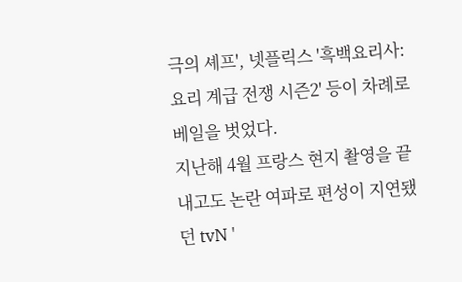극의 셰프', 넷플릭스 '흑백요리사: 요리 계급 전쟁 시즌2' 등이 차례로 베일을 벗었다.
지난해 4월 프랑스 현지 촬영을 끝내고도 논란 여파로 편성이 지연됐던 tvN '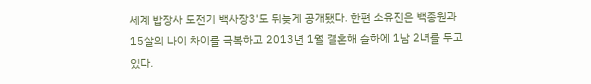세계 밥장사 도전기 백사장3'도 뒤늦게 공개됐다. 한편 소유진은 백종원과 15살의 나이 차이를 극복하고 2013년 1월 결혼해 슬하에 1남 2녀를 두고 있다.